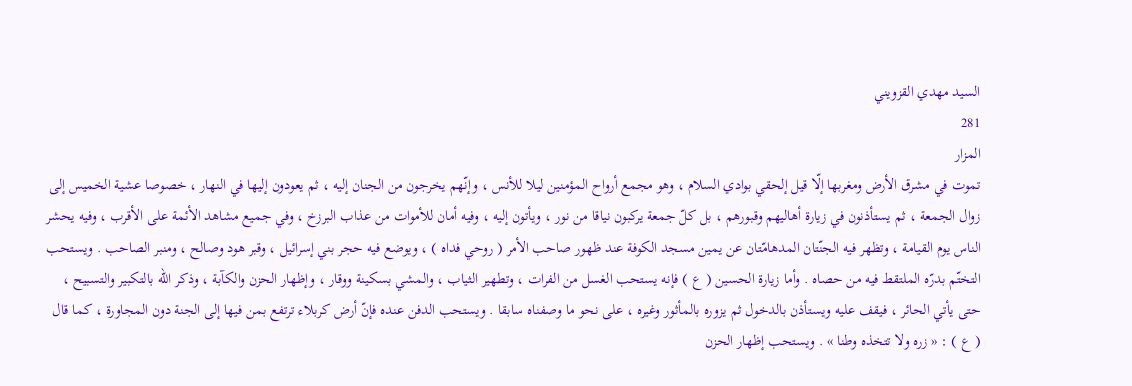السيد مهدي القزويني
281
المزار
تموت في مشرق الأرض ومغربها إلّا قيل إلحقي بوادي السلام ، وهو مجمع أرواح المؤمنين ليلا للأنس ، وإنّهم يخرجون من الجنان إليه ، ثم يعودون إليها في النهار ، خصوصا عشية الخميس إلى زوال الجمعة ، ثم يستأذنون في زيارة أهاليهم وقبورهم ، بل كلّ جمعة يركبون نياقا من نور ، ويأتون إليه ، وفيه أمان للأموات من عذاب البرزخ ، وفي جميع مشاهد الأئمة على الأقرب ، وفيه يحشر الناس يوم القيامة ، وتظهر فيه الجنّتان المدهامّتان عن يمين مسجد الكوفة عند ظهور صاحب الأمر ( روحي فداه ) ، ويوضع فيه حجر بني إسرائيل ، وقبر هود وصالح ، ومنبر الصاحب . ويستحب التختّم بدرّه الملتقط فيه من حصاه . وأما زيارة الحسين ( ع ) فإنه يستحب الغسل من الفرات ، وتطهير الثياب ، والمشي بسكينة ووقار ، وإظهار الحزن والكآبة ، وذكر اللّه بالتكبير والتسبيح ، حتى يأتي الحائر ، فيقف عليه ويستأذن بالدخول ثم يزوره بالمأثور وغيره ، على نحو ما وصفناه سابقا . ويستحب الدفن عنده فإنّ أرض كربلاء ترتفع بمن فيها إلى الجنة دون المجاورة ، كما قال ( ع ) : « زره ولا تتخذه وطنا » . ويستحب إظهار الحزن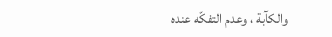والكآبة ، وعدم التفكّه عنده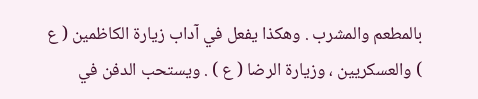بالمطعم والمشرب . وهكذا يفعل في آداب زيارة الكاظمين ( ع ) والعسكريين ، وزيارة الرضا ( ع ) . ويستحب الدفن في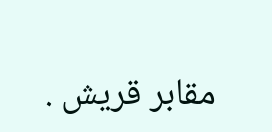مقابر قريش .